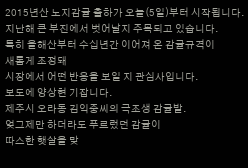2015년산 노지감귤 출하가 오늘(5일)부터 시작됩니다.
지난해 큰 부진에서 벗어날지 주목되고 있습니다.
특히 올해산부터 수십년간 이어져 온 감귤규격이
새롭게 조정돼
시장에서 어떤 반응을 보일 지 관심사입니다.
보도에 양상현 기잡니다.
제주시 오라동 김익중씨의 극조생 감귤밭.
엊그제만 하더라도 푸르렀던 감귤이
따스한 햇살을 맞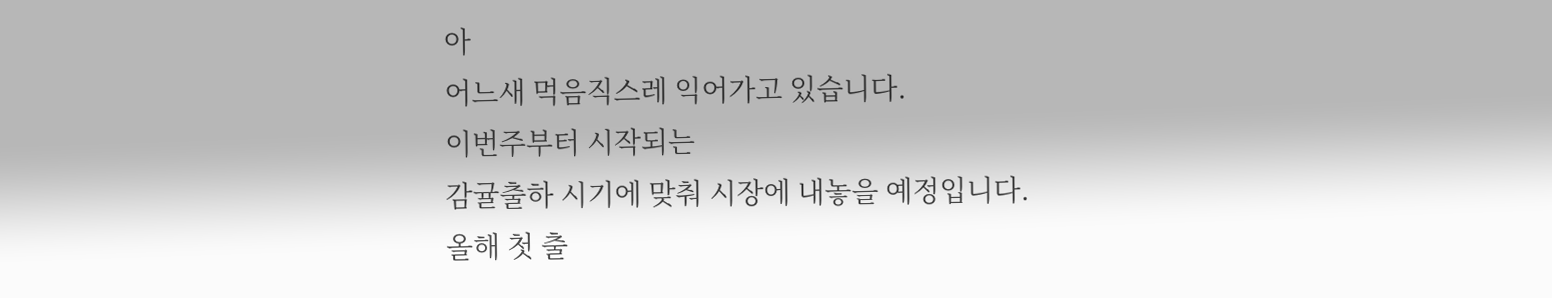아
어느새 먹음직스레 익어가고 있습니다.
이번주부터 시작되는
감귤출하 시기에 맞춰 시장에 내놓을 예정입니다.
올해 첫 출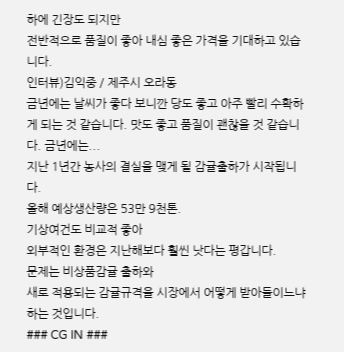하에 긴장도 되지만
전반적으로 품질이 좋아 내심 좋은 가격을 기대하고 있습니다.
인터뷰)김익중 / 제주시 오라동
금년에는 날씨가 좋다 보니깐 당도 좋고 아주 빨리 수확하게 되는 것 같습니다. 맛도 좋고 품질이 괜찮을 것 같습니다. 금년에는...
지난 1년간 농사의 결실을 맺게 될 감귤출하가 시작됩니다.
올해 예상생산량은 53만 9천톤.
기상여건도 비교적 좋아
외부적인 환경은 지난해보다 훨씬 낫다는 평갑니다.
문제는 비상품감귤 출하와
새로 적용되는 감귤규격을 시장에서 어떻게 받아들이느냐 하는 것입니다.
### CG IN ###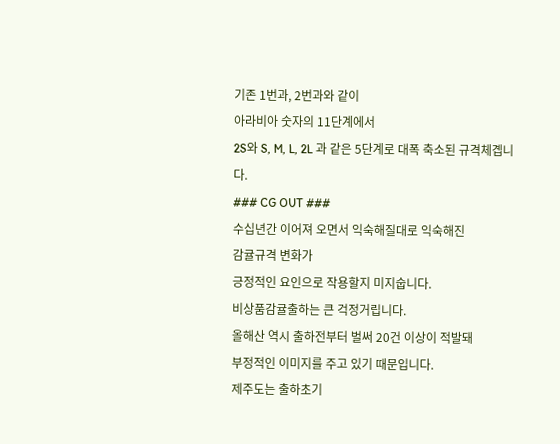기존 1번과, 2번과와 같이
아라비아 숫자의 11단계에서
2S와 S, M, L, 2L 과 같은 5단계로 대폭 축소된 규격체곕니다.
### CG OUT ###
수십년간 이어져 오면서 익숙해질대로 익숙해진
감귤규격 변화가
긍정적인 요인으로 작용할지 미지숩니다.
비상품감귤출하는 큰 걱정거립니다.
올해산 역시 출하전부터 벌써 20건 이상이 적발돼
부정적인 이미지를 주고 있기 때문입니다.
제주도는 출하초기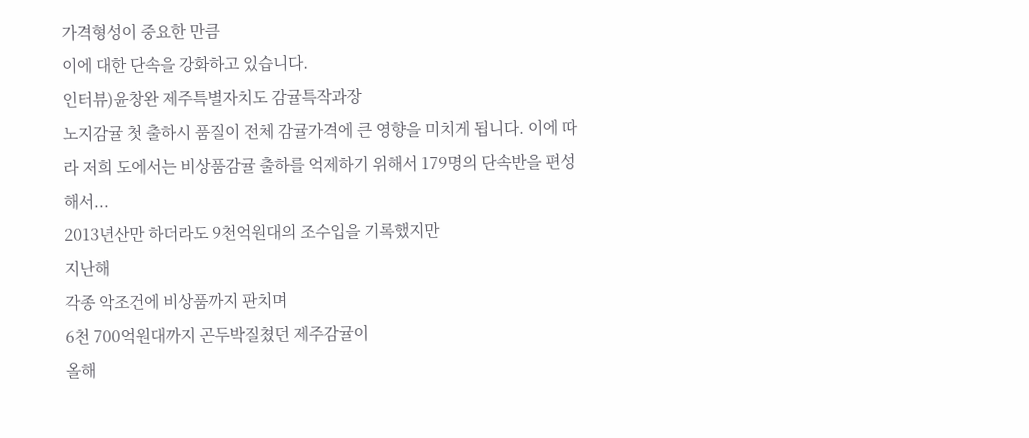가격형성이 중요한 만큼
이에 대한 단속을 강화하고 있습니다.
인터뷰)윤창완 제주특별자치도 감귤특작과장
노지감귤 첫 출하시 품질이 전체 감귤가격에 큰 영향을 미치게 됩니다. 이에 따라 저희 도에서는 비상품감귤 출하를 억제하기 위해서 179명의 단속반을 편성해서...
2013년산만 하더라도 9천억원대의 조수입을 기록했지만
지난해
각종 악조건에 비상품까지 판치며
6천 700억원대까지 곤두박질쳤던 제주감귤이
올해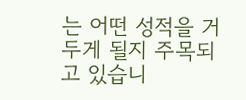는 어떤 성적을 거두게 될지 주목되고 있습니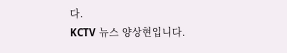다.
KCTV 뉴스 양상현입니다.